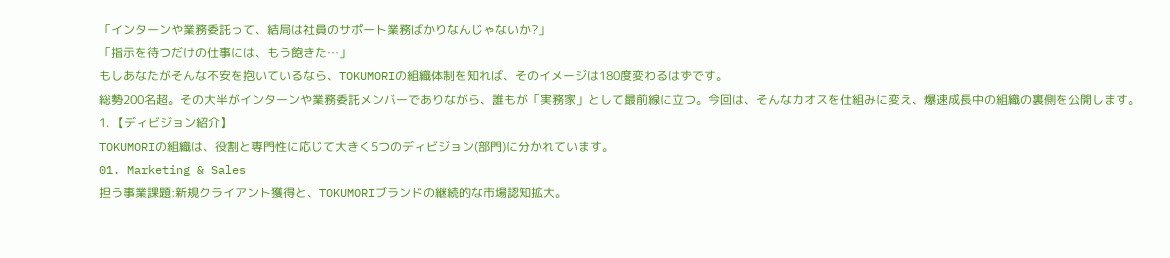「インターンや業務委託って、結局は社員のサポート業務ばかりなんじゃないか?」
「指示を待つだけの仕事には、もう飽きた…」
もしあなたがそんな不安を抱いているなら、TOKUMORIの組織体制を知れば、そのイメージは180度変わるはずです。
総勢200名超。その大半がインターンや業務委託メンバーでありながら、誰もが「実務家」として最前線に立つ。今回は、そんなカオスを仕組みに変え、爆速成長中の組織の裏側を公開します。
1. 【ディビジョン紹介】
TOKUMORIの組織は、役割と専門性に応じて大きく5つのディビジョン(部門)に分かれています。
01. Marketing & Sales
担う事業課題:新規クライアント獲得と、TOKUMORIブランドの継続的な市場認知拡大。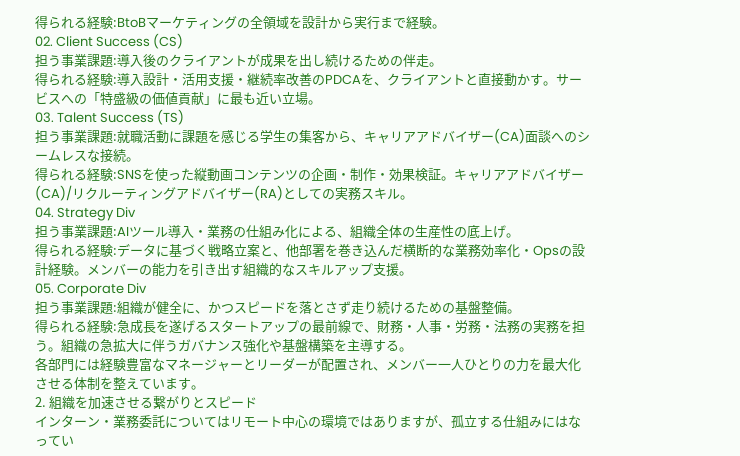得られる経験:BtoBマーケティングの全領域を設計から実行まで経験。
02. Client Success (CS)
担う事業課題:導入後のクライアントが成果を出し続けるための伴走。
得られる経験:導入設計・活用支援・継続率改善のPDCAを、クライアントと直接動かす。サービスへの「特盛級の価値貢献」に最も近い立場。
03. Talent Success (TS)
担う事業課題:就職活動に課題を感じる学生の集客から、キャリアアドバイザー(CA)面談へのシームレスな接続。
得られる経験:SNSを使った縦動画コンテンツの企画・制作・効果検証。キャリアアドバイザー(CA)/リクルーティングアドバイザー(RA)としての実務スキル。
04. Strategy Div
担う事業課題:AIツール導入・業務の仕組み化による、組織全体の生産性の底上げ。
得られる経験:データに基づく戦略立案と、他部署を巻き込んだ横断的な業務効率化・Opsの設計経験。メンバーの能力を引き出す組織的なスキルアップ支援。
05. Corporate Div
担う事業課題:組織が健全に、かつスピードを落とさず走り続けるための基盤整備。
得られる経験:急成長を遂げるスタートアップの最前線で、財務・人事・労務・法務の実務を担う。組織の急拡大に伴うガバナンス強化や基盤構築を主導する。
各部門には経験豊富なマネージャーとリーダーが配置され、メンバー一人ひとりの力を最大化させる体制を整えています。
2. 組織を加速させる繋がりとスピード
インターン・業務委託についてはリモート中心の環境ではありますが、孤立する仕組みにはなってい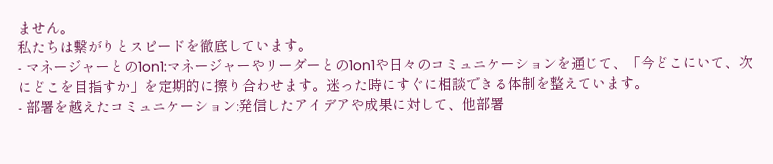ません。
私たちは繋がりとスピードを徹底しています。
- マネージャーとの1on1:マネージャーやリーダーとの1on1や日々のコミュニケーションを通じて、「今どこにいて、次にどこを目指すか」を定期的に擦り合わせます。迷った時にすぐに相談できる体制を整えています。
- 部署を越えたコミュニケーション:発信したアイデアや成果に対して、他部署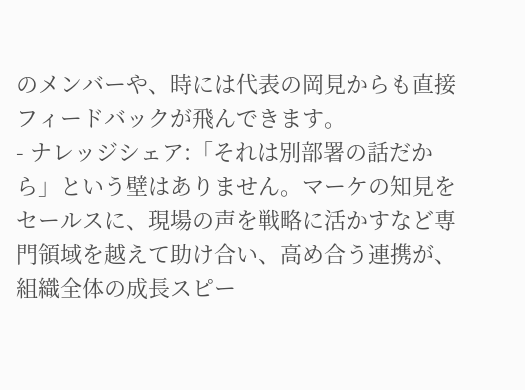のメンバーや、時には代表の岡見からも直接フィードバックが飛んできます。
- ナレッジシェア:「それは別部署の話だから」という壁はありません。マーケの知見をセールスに、現場の声を戦略に活かすなど専門領域を越えて助け合い、高め合う連携が、組織全体の成長スピー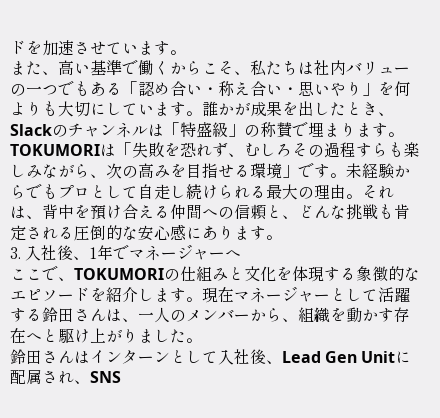ドを加速させています。
また、高い基準で働くからこそ、私たちは社内バリューの一つでもある「認め合い・称え合い・思いやり」を何よりも大切にしています。誰かが成果を出したとき、Slackのチャンネルは「特盛級」の称賛で埋まります。
TOKUMORIは「失敗を恐れず、むしろその過程すらも楽しみながら、次の高みを目指せる環境」です。未経験からでもプロとして自走し続けられる最大の理由。それは、背中を預け合える仲間への信頼と、どんな挑戦も肯定される圧倒的な安心感にあります。
3. 入社後、1年でマネージャーへ
ここで、TOKUMORIの仕組みと文化を体現する象徴的なエピソードを紹介します。現在マネージャーとして活躍する鈴田さんは、一人のメンバーから、組織を動かす存在へと駆け上がりました。
鈴田さんはインターンとして入社後、Lead Gen Unitに配属され、SNS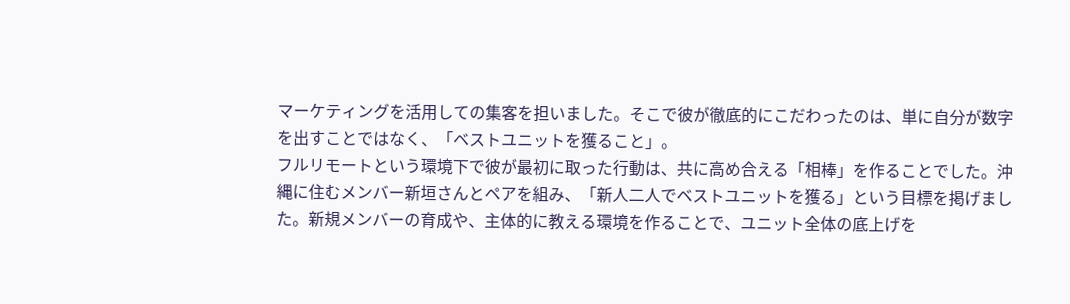マーケティングを活用しての集客を担いました。そこで彼が徹底的にこだわったのは、単に自分が数字を出すことではなく、「ベストユニットを獲ること」。
フルリモートという環境下で彼が最初に取った行動は、共に高め合える「相棒」を作ることでした。沖縄に住むメンバー新垣さんとペアを組み、「新人二人でベストユニットを獲る」という目標を掲げました。新規メンバーの育成や、主体的に教える環境を作ることで、ユニット全体の底上げを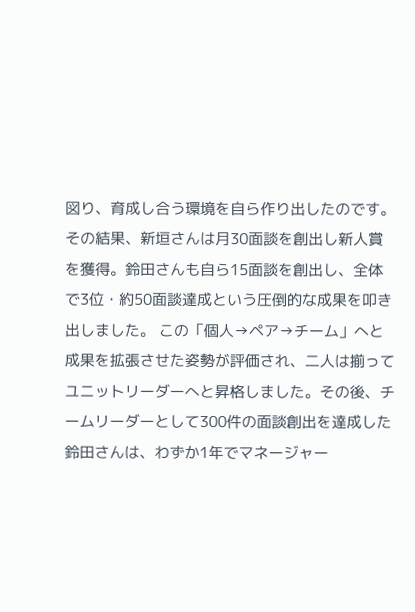図り、育成し合う環境を自ら作り出したのです。
その結果、新垣さんは月30面談を創出し新人賞を獲得。鈴田さんも自ら15面談を創出し、全体で3位・約50面談達成という圧倒的な成果を叩き出しました。 この「個人→ペア→チーム」へと成果を拡張させた姿勢が評価され、二人は揃ってユニットリーダーへと昇格しました。その後、チームリーダーとして300件の面談創出を達成した鈴田さんは、わずか1年でマネージャー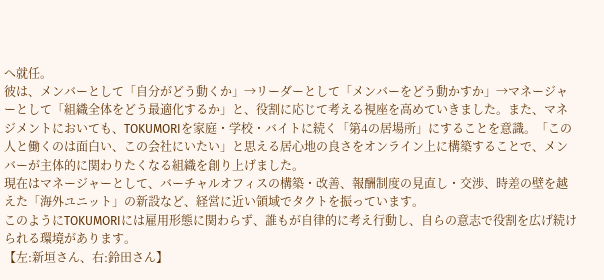へ就任。
彼は、メンバーとして「自分がどう動くか」→リーダーとして「メンバーをどう動かすか」→マネージャーとして「組織全体をどう最適化するか」と、役割に応じて考える視座を高めていきました。また、マネジメントにおいても、TOKUMORIを家庭・学校・バイトに続く「第4の居場所」にすることを意識。「この人と働くのは面白い、この会社にいたい」と思える居心地の良さをオンライン上に構築することで、メンバーが主体的に関わりたくなる組織を創り上げました。
現在はマネージャーとして、バーチャルオフィスの構築・改善、報酬制度の見直し・交渉、時差の壁を越えた「海外ユニット」の新設など、経営に近い領域でタクトを振っています。
このようにTOKUMORIには雇用形態に関わらず、誰もが自律的に考え行動し、自らの意志で役割を広げ続けられる環境があります。
【左:新垣さん、右:鈴田さん】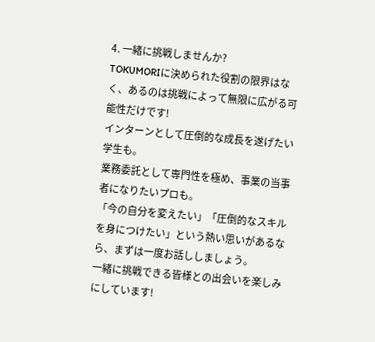4. 一緒に挑戦しませんか?
TOKUMORIに決められた役割の限界はなく、あるのは挑戦によって無限に広がる可能性だけです!
インターンとして圧倒的な成長を遂げたい学生も。
業務委託として専門性を極め、事業の当事者になりたいプロも。
「今の自分を変えたい」「圧倒的なスキルを身につけたい」という熱い思いがあるなら、まずは一度お話ししましょう。
一緒に挑戦できる皆様との出会いを楽しみにしています!